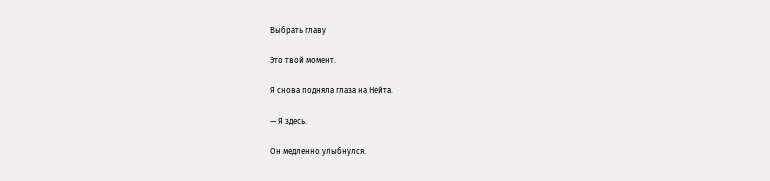Выбрать главу

Это твой момент.

Я снова подняла глаза на Нейта.

— Я здесь.

Он медленно улыбнулся.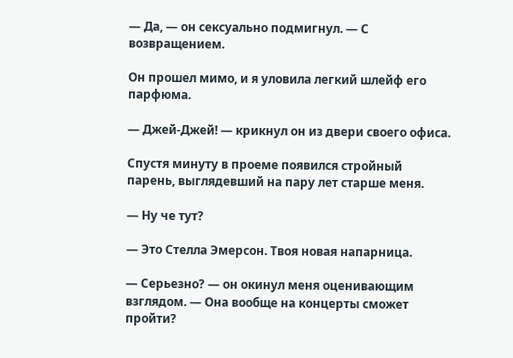— Да, — он сексуально подмигнул. — С возвращением.

Он прошел мимо, и я уловила легкий шлейф его парфюма.

— Джей-Джей! — крикнул он из двери своего офиса.

Спустя минуту в проеме появился стройный парень, выглядевший на пару лет старше меня.

— Ну че тут?

— Это Стелла Эмерсон. Твоя новая напарница.

— Серьезно? — он окинул меня оценивающим взглядом. — Она вообще на концерты сможет пройти?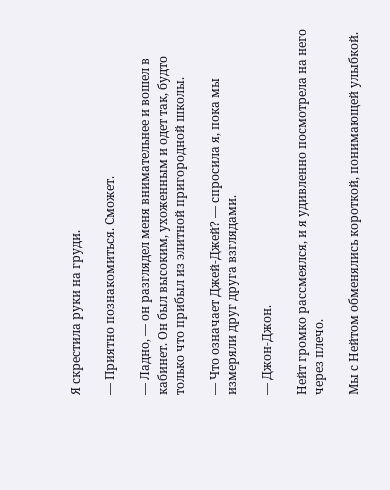Я скрестила руки на груди.

— Приятно познакомиться. Сможет.

— Ладно, — он разглядел меня внимательнее и вошел в кабинет. Он был высоким, ухоженным и одет так, будто только что прибыл из элитной пригородной школы.

— Что означает Джей-Джей? — спросила я, пока мы измеряли друг друга взглядами.

— Джон-Джон.

Нейт громко рассмеялся, и я удивленно посмотрела на него через плечо.

Мы с Нейтом обменялись короткой, понимающей улыбкой.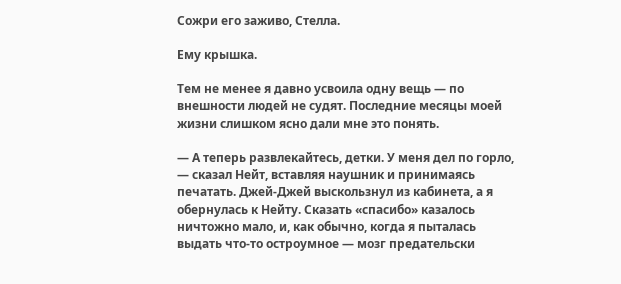Сожри его заживо, Стелла.

Ему крышка.

Тем не менее я давно усвоила одну вещь — по внешности людей не судят. Последние месяцы моей жизни слишком ясно дали мне это понять.

— А теперь развлекайтесь, детки. У меня дел по горло, — сказал Нейт, вставляя наушник и принимаясь печатать. Джей-Джей выскользнул из кабинета, а я обернулась к Нейту. Сказать «спасибо» казалось ничтожно мало, и, как обычно, когда я пыталась выдать что-то остроумное — мозг предательски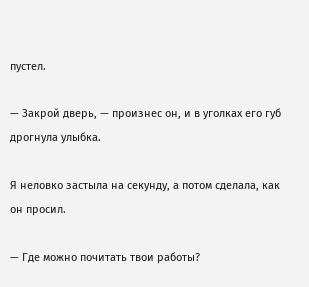пустел.

— Закрой дверь, — произнес он, и в уголках его губ дрогнула улыбка.

Я неловко застыла на секунду, а потом сделала, как он просил.

— Где можно почитать твои работы?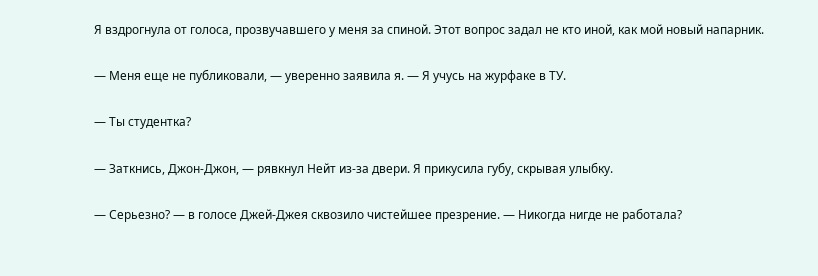Я вздрогнула от голоса, прозвучавшего у меня за спиной. Этот вопрос задал не кто иной, как мой новый напарник.

— Меня еще не публиковали, — уверенно заявила я. — Я учусь на журфаке в ТУ.

— Ты студентка?

— Заткнись, Джон-Джон, — рявкнул Нейт из-за двери. Я прикусила губу, скрывая улыбку.

— Серьезно? — в голосе Джей-Джея сквозило чистейшее презрение. — Никогда нигде не работала?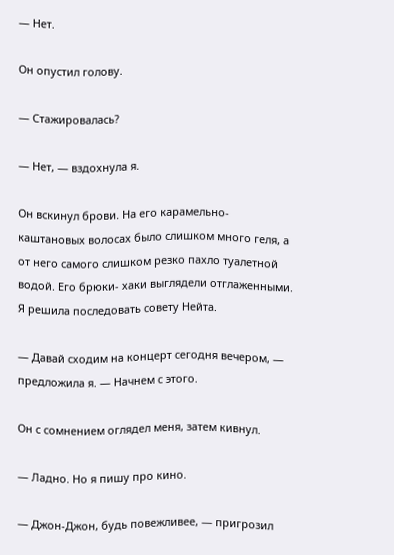— Нет.

Он опустил голову.

— Стажировалась?

— Нет, — вздохнула я.

Он вскинул брови. На его карамельно-каштановых волосах было слишком много геля, а от него самого слишком резко пахло туалетной водой. Его брюки- хаки выглядели отглаженными. Я решила последовать совету Нейта.

— Давай сходим на концерт сегодня вечером, — предложила я. — Начнем с этого.

Он с сомнением оглядел меня, затем кивнул.

— Ладно. Но я пишу про кино.

— Джон-Джон, будь повежливее, — пригрозил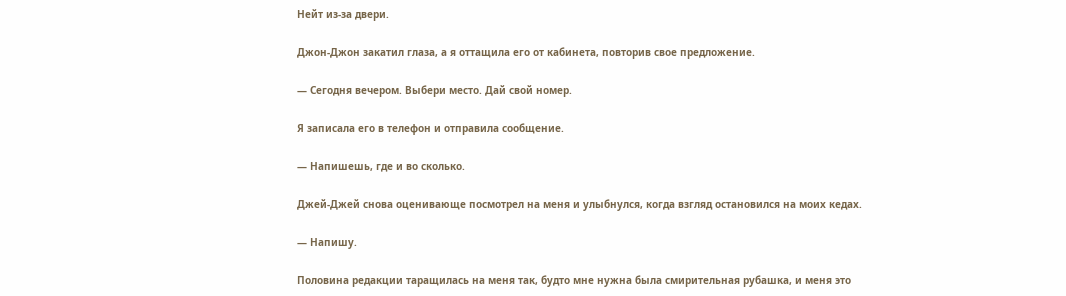Нейт из-за двери.

Джон-Джон закатил глаза, а я оттащила его от кабинета, повторив свое предложение.

— Сегодня вечером. Выбери место. Дай свой номер.

Я записала его в телефон и отправила сообщение.

— Напишешь, где и во сколько.

Джей-Джей снова оценивающе посмотрел на меня и улыбнулся, когда взгляд остановился на моих кедах.

— Напишу.

Половина редакции таращилась на меня так, будто мне нужна была смирительная рубашка, и меня это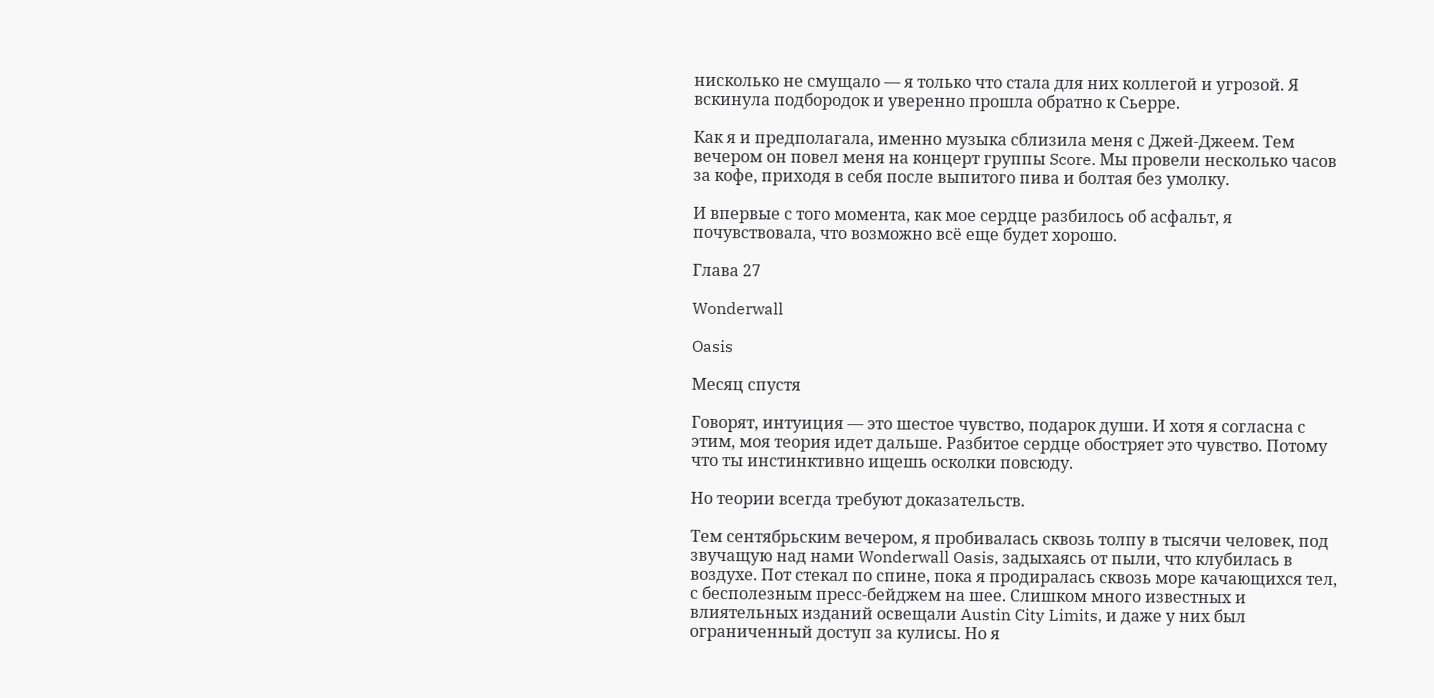нисколько не смущало — я только что стала для них коллегой и угрозой. Я вскинула подбородок и уверенно прошла обратно к Сьерре.

Как я и предполагала, именно музыка сблизила меня с Джей-Джеем. Тем вечером он повел меня на концерт группы Score. Мы провели несколько часов за кофе, приходя в себя после выпитого пива и болтая без умолку.

И впервые с того момента, как мое сердце разбилось об асфальт, я почувствовала, что возможно всё еще будет хорошо.

Глава 27

Wonderwall

Oasis

Месяц спустя

Говорят, интуиция — это шестое чувство, подарок души. И хотя я согласна с этим, моя теория идет дальше. Разбитое сердце обостряет это чувство. Потому что ты инстинктивно ищешь осколки повсюду.

Но теории всегда требуют доказательств.

Тем сентябрьским вечером, я пробивалась сквозь толпу в тысячи человек, под звучащую над нами Wonderwall Oasis, задыхаясь от пыли, что клубилась в воздухе. Пот стекал по спине, пока я продиралась сквозь море качающихся тел, с бесполезным пресс-бейджем на шее. Слишком много известных и влиятельных изданий освещали Austin City Limits, и даже у них был ограниченный доступ за кулисы. Но я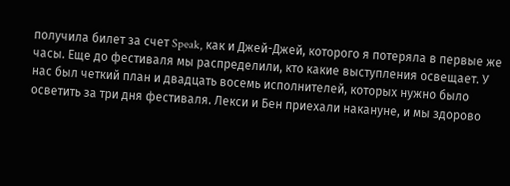получила билет за счет Speak, как и Джей-Джей, которого я потеряла в первые же часы. Еще до фестиваля мы распределили, кто какие выступления освещает. У нас был четкий план и двадцать восемь исполнителей, которых нужно было осветить за три дня фестиваля. Лекси и Бен приехали накануне, и мы здорово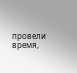провели время,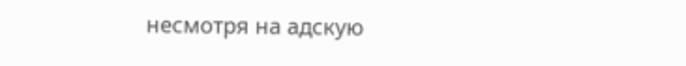несмотря на адскую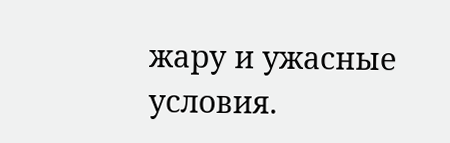жару и ужасные условия.